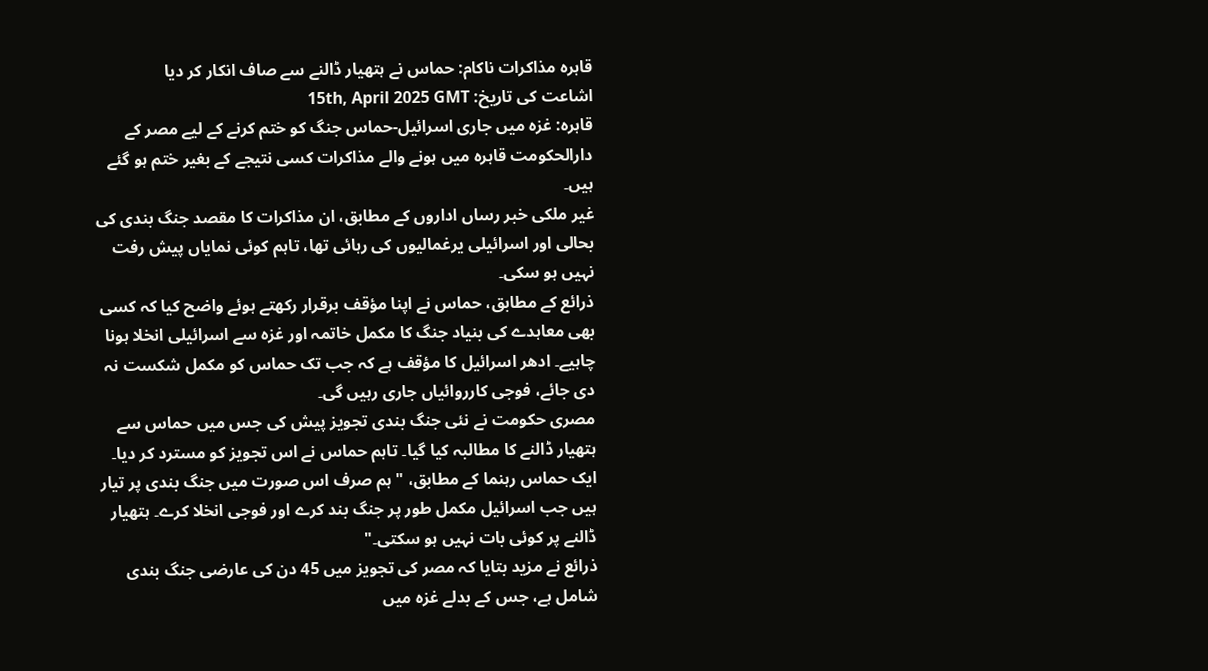قاہرہ مذاکرات ناکام: حماس نے ہتھیار ڈالنے سے صاف انکار کر دیا
اشاعت کی تاریخ: 15th, April 2025 GMT
قاہرہ: غزہ میں جاری اسرائیل-حماس جنگ کو ختم کرنے کے لیے مصر کے دارالحکومت قاہرہ میں ہونے والے مذاکرات کسی نتیجے کے بغیر ختم ہو گئے ہیں۔
غیر ملکی خبر رساں اداروں کے مطابق، ان مذاکرات کا مقصد جنگ بندی کی بحالی اور اسرائیلی یرغمالیوں کی رہائی تھا، تاہم کوئی نمایاں پیش رفت نہیں ہو سکی۔
ذرائع کے مطابق، حماس نے اپنا مؤقف برقرار رکھتے ہوئے واضح کیا کہ کسی بھی معاہدے کی بنیاد جنگ کا مکمل خاتمہ اور غزہ سے اسرائیلی انخلا ہونا چاہیے۔ ادھر اسرائیل کا مؤقف ہے کہ جب تک حماس کو مکمل شکست نہ دی جائے، فوجی کارروائیاں جاری رہیں گی۔
مصری حکومت نے نئی جنگ بندی تجویز پیش کی جس میں حماس سے ہتھیار ڈالنے کا مطالبہ کیا گیا۔ تاہم حماس نے اس تجویز کو مسترد کر دیا۔ ایک حماس رہنما کے مطابق، "ہم صرف اس صورت میں جنگ بندی پر تیار ہیں جب اسرائیل مکمل طور پر جنگ بند کرے اور فوجی انخلا کرے۔ ہتھیار ڈالنے پر کوئی بات نہیں ہو سکتی۔"
ذرائع نے مزید بتایا کہ مصر کی تجویز میں 45 دن کی عارضی جنگ بندی شامل ہے، جس کے بدلے غزہ میں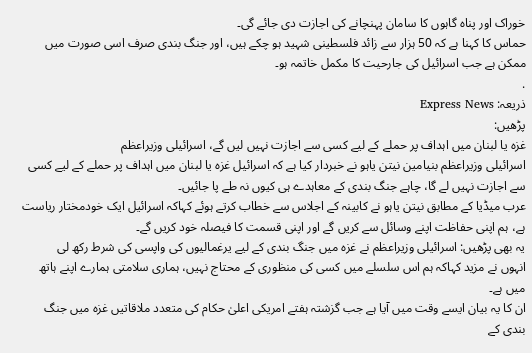خوراک اور پناہ گاہوں کا سامان پہنچانے کی اجازت دی جائے گی۔
حماس کا کہنا ہے کہ 50 ہزار سے زائد فلسطینی شہید ہو چکے ہیں، اور جنگ بندی صرف اسی صورت میں ممکن ہے جب اسرائیل کی جارحیت کا مکمل خاتمہ ہو۔
.
ذریعہ: Express News
پڑھیں:
غزہ یا لبنان میں اہداف پر حملے کے لیے کسی سے اجازت نہیں لیں گے، اسرائیلی وزیراعظم
اسرائیلی وزیراعظم بنیامین نیتن یاہو نے خبردار کیا ہے کہ اسرائیل غزہ یا لبنان میں اہداف پر حملے کے لیے کسی سے اجازت نہیں لے گا، چاہے جنگ بندی کے معاہدے ہی کیوں نہ طے پا جائیں۔
عرب میڈیا کے مطابق نیتن یاہو نے کابینہ کے اجلاس سے خطاب کرتے ہوئے کہاکہ اسرائیل ایک خودمختار ریاست ہے، ہم اپنی حفاظت اپنے وسائل سے کریں گے اور اپنی قسمت کا فیصلہ خود کریں گے۔
یہ بھی پڑھیں: اسرائیلی وزیراعظم نے غزہ میں جنگ بندی کے لیے یرغمالیوں کی واپسی کی شرط رکھ لی
انہوں نے مزید کہاکہ ہم اس سلسلے میں کسی کی منظوری کے محتاج نہیں، ہماری سلامتی ہمارے اپنے ہاتھ میں ہے۔
ان کا یہ بیان ایسے وقت میں آیا ہے جب گزشتہ ہفتے امریکی اعلیٰ حکام کی متعدد ملاقاتیں غزہ میں جنگ بندی کے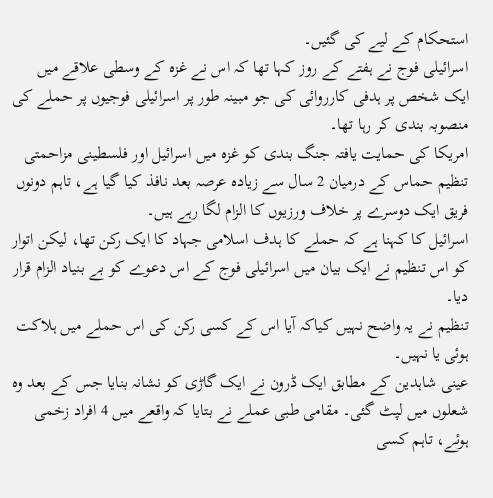استحکام کے لیے کی گئیں۔
اسرائیلی فوج نے ہفتے کے روز کہا تھا کہ اس نے غزہ کے وسطی علاقے میں ایک شخص پر ہدفی کارروائی کی جو مبینہ طور پر اسرائیلی فوجیوں پر حملے کی منصوبہ بندی کر رہا تھا۔
امریکا کی حمایت یافتہ جنگ بندی کو غزہ میں اسرائیل اور فلسطینی مزاحمتی تنظیم حماس کے درمیان 2 سال سے زیادہ عرصہ بعد نافذ کیا گیا ہے، تاہم دونوں فریق ایک دوسرے پر خلاف ورزیوں کا الزام لگا رہے ہیں۔
اسرائیل کا کہنا ہے کہ حملے کا ہدف اسلامی جہاد کا ایک رکن تھا، لیکن اتوار کو اس تنظیم نے ایک بیان میں اسرائیلی فوج کے اس دعوے کو بے بنیاد الزام قرار دیا۔
تنظیم نے یہ واضح نہیں کیاکہ آیا اس کے کسی رکن کی اس حملے میں ہلاکت ہوئی یا نہیں۔
عینی شاہدین کے مطابق ایک ڈرون نے ایک گاڑی کو نشانہ بنایا جس کے بعد وہ شعلوں میں لپٹ گئی۔ مقامی طبی عملے نے بتایا کہ واقعے میں 4 افراد زخمی ہوئے، تاہم کسی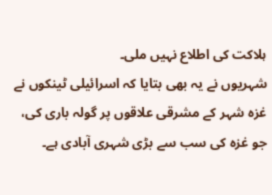ہلاکت کی اطلاع نہیں ملی۔
شہریوں نے یہ بھی بتایا کہ اسرائیلی ٹینکوں نے غزہ شہر کے مشرقی علاقوں پر گولہ باری کی، جو غزہ کی سب سے بڑی شہری آبادی ہے۔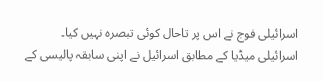اسرائیلی فوج نے اس پر تاحال کوئی تبصرہ نہیں کیا۔
اسرائیلی میڈیا کے مطابق اسرائیل نے اپنی سابقہ پالیسی کے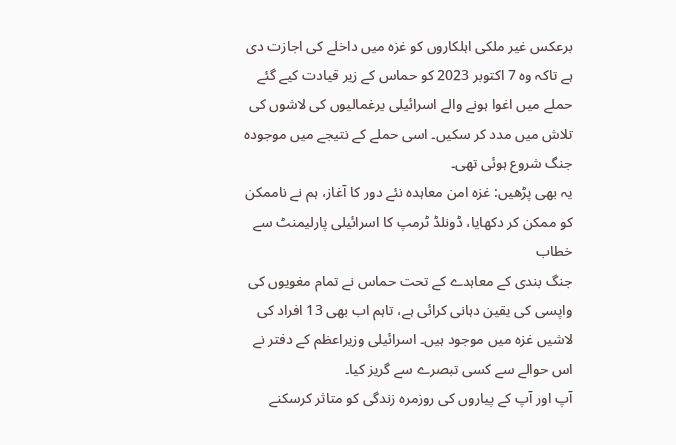برعکس غیر ملکی اہلکاروں کو غزہ میں داخلے کی اجازت دی ہے تاکہ وہ 7 اکتوبر 2023 کو حماس کے زیر قیادت کیے گئے حملے میں اغوا ہونے والے اسرائیلی یرغمالیوں کی لاشوں کی تلاش میں مدد کر سکیں۔ اسی حملے کے نتیجے میں موجودہ جنگ شروع ہوئی تھی۔
یہ بھی پڑھیں: غزہ امن معاہدہ نئے دور کا آغاز، ہم نے ناممکن کو ممکن کر دکھایا، ڈونلڈ ٹرمپ کا اسرائیلی پارلیمنٹ سے خطاب
جنگ بندی کے معاہدے کے تحت حماس نے تمام مغویوں کی واپسی کی یقین دہانی کرائی ہے، تاہم اب بھی 13 افراد کی لاشیں غزہ میں موجود ہیں۔ اسرائیلی وزیراعظم کے دفتر نے اس حوالے سے کسی تبصرے سے گریز کیا۔
آپ اور آپ کے پیاروں کی روزمرہ زندگی کو متاثر کرسکنے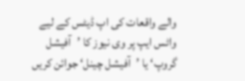والے واقعات کی اپ ڈیٹس کے لیے واٹس ایپ پر وی نیوز کا ’آفیشل گروپ‘ یا ’آفیشل چینل‘ جوائن کریں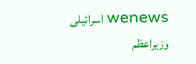wenews اسرائیلی وزیراعظم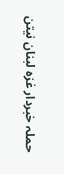حملہ خبردار غزہ لبنان نیتن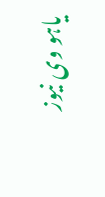یاہو وی نیوز